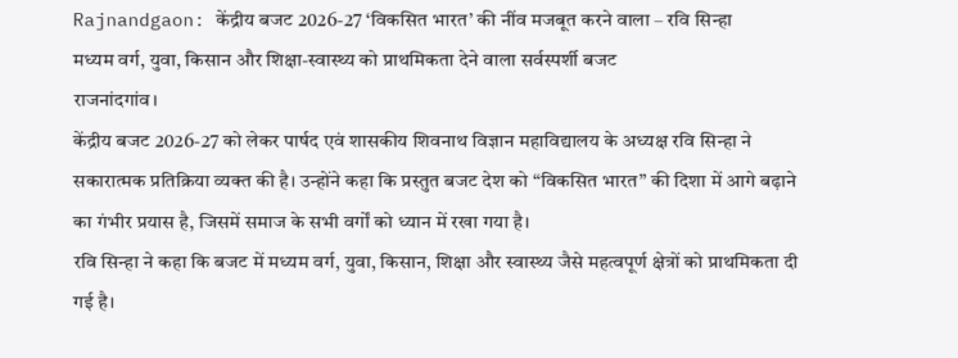Rajnandgaon: केंद्रीय बजट 2026-27 ‘विकसित भारत’ की नींव मजबूत करने वाला – रवि सिन्हा
मध्यम वर्ग, युवा, किसान और शिक्षा-स्वास्थ्य को प्राथमिकता देने वाला सर्वस्पर्शी बजट
राजनांदगांव।
केंद्रीय बजट 2026-27 को लेकर पार्षद एवं शासकीय शिवनाथ विज्ञान महाविद्यालय के अध्यक्ष रवि सिन्हा ने सकारात्मक प्रतिक्रिया व्यक्त की है। उन्होंने कहा कि प्रस्तुत बजट देश को “विकसित भारत” की दिशा में आगे बढ़ाने का गंभीर प्रयास है, जिसमें समाज के सभी वर्गों को ध्यान में रखा गया है।
रवि सिन्हा ने कहा कि बजट में मध्यम वर्ग, युवा, किसान, शिक्षा और स्वास्थ्य जैसे महत्वपूर्ण क्षेत्रों को प्राथमिकता दी गई है।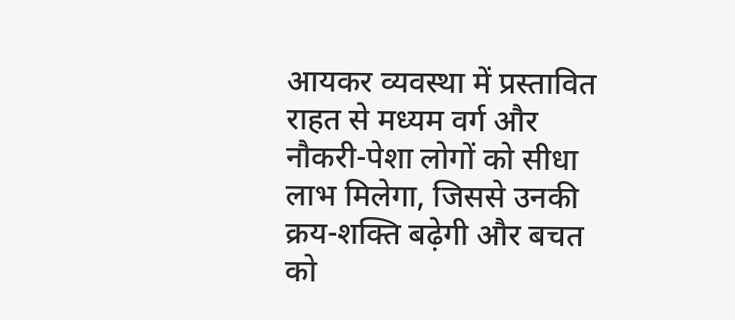आयकर व्यवस्था में प्रस्तावित राहत से मध्यम वर्ग और नौकरी-पेशा लोगों को सीधा लाभ मिलेगा, जिससे उनकी क्रय-शक्ति बढ़ेगी और बचत को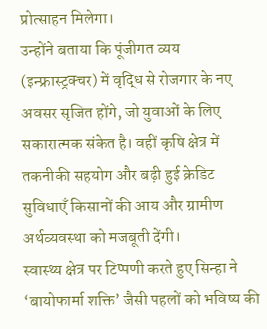प्रोत्साहन मिलेगा।
उन्होंने बताया कि पूंजीगत व्यय (इन्फ्रास्ट्रक्चर) में वृद्धि से रोजगार के नए अवसर सृजित होंगे, जो युवाओं के लिए सकारात्मक संकेत है। वहीं कृषि क्षेत्र में तकनीकी सहयोग और बढ़ी हुई क्रेडिट सुविधाएँ किसानों की आय और ग्रामीण अर्थव्यवस्था को मजबूती देंगी।
स्वास्थ्य क्षेत्र पर टिप्पणी करते हुए सिन्हा ने ‘बायोफार्मा शक्ति’ जैसी पहलों को भविष्य की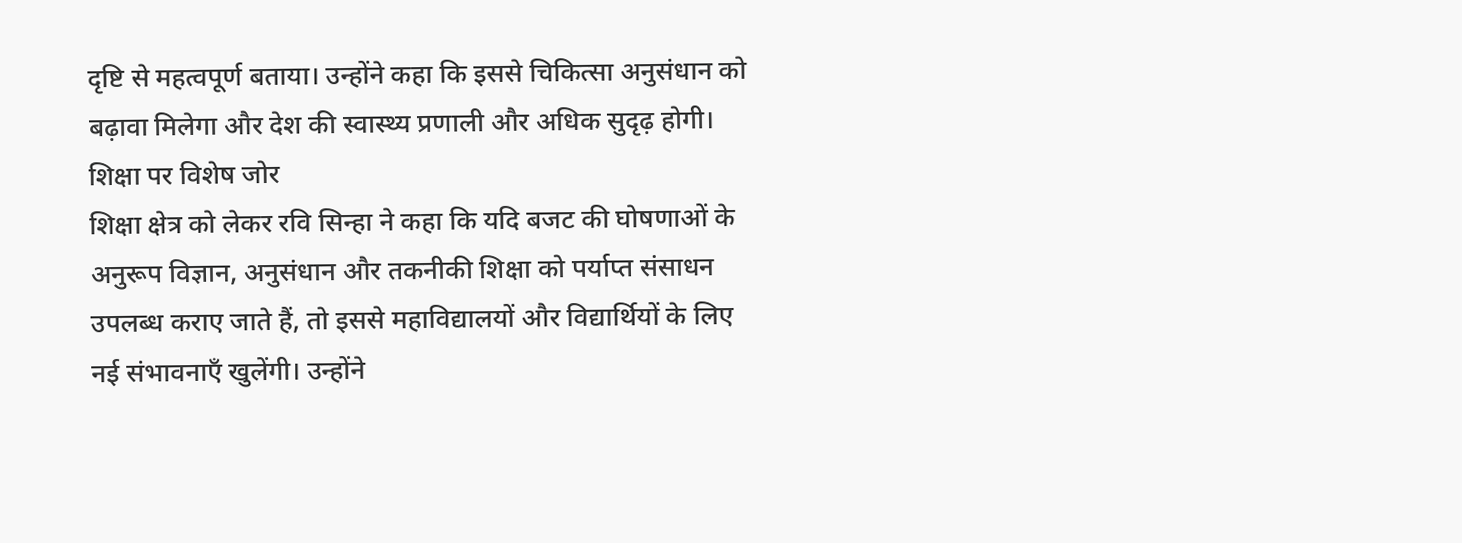दृष्टि से महत्वपूर्ण बताया। उन्होंने कहा कि इससे चिकित्सा अनुसंधान को बढ़ावा मिलेगा और देश की स्वास्थ्य प्रणाली और अधिक सुदृढ़ होगी।
शिक्षा पर विशेष जोर
शिक्षा क्षेत्र को लेकर रवि सिन्हा ने कहा कि यदि बजट की घोषणाओं के अनुरूप विज्ञान, अनुसंधान और तकनीकी शिक्षा को पर्याप्त संसाधन उपलब्ध कराए जाते हैं, तो इससे महाविद्यालयों और विद्यार्थियों के लिए नई संभावनाएँ खुलेंगी। उन्होंने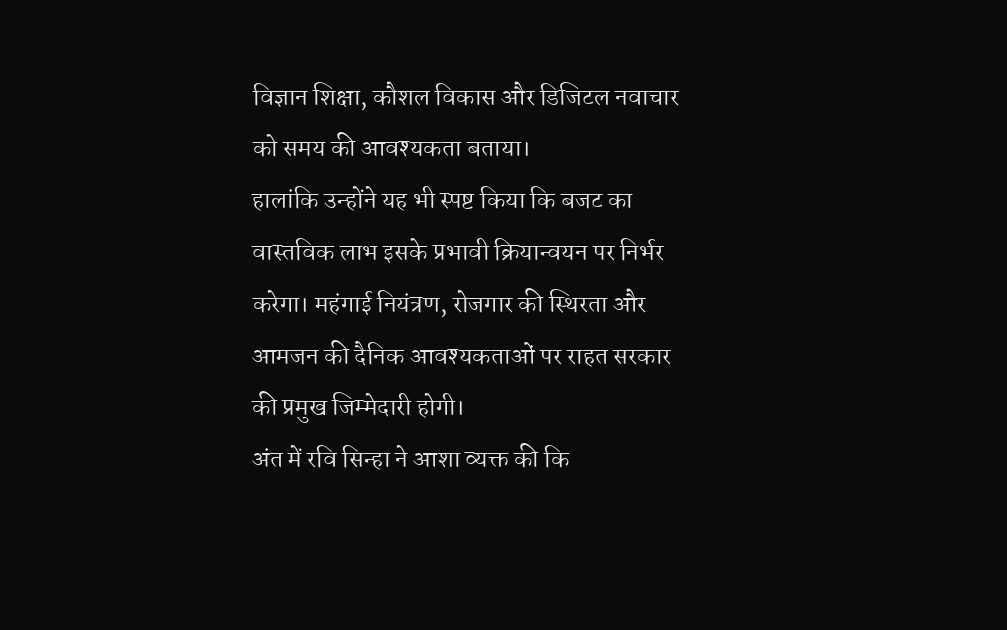विज्ञान शिक्षा, कौशल विकास और डिजिटल नवाचार को समय की आवश्यकता बताया।
हालांकि उन्होंने यह भी स्पष्ट किया कि बजट का वास्तविक लाभ इसके प्रभावी क्रियान्वयन पर निर्भर करेगा। महंगाई नियंत्रण, रोजगार की स्थिरता और आमजन की दैनिक आवश्यकताओं पर राहत सरकार की प्रमुख जिम्मेदारी होगी।
अंत में रवि सिन्हा ने आशा व्यक्त की कि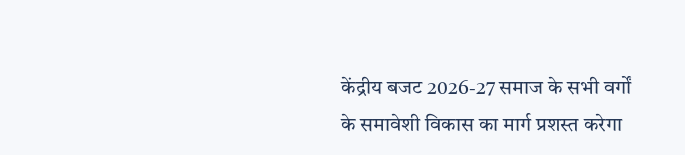केंद्रीय बजट 2026-27 समाज के सभी वर्गों के समावेशी विकास का मार्ग प्रशस्त करेगा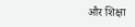और शिक्षा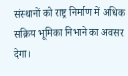संस्थानों को राष्ट्र निर्माण में अधिक सक्रिय भूमिका निभाने का अवसर देगा।